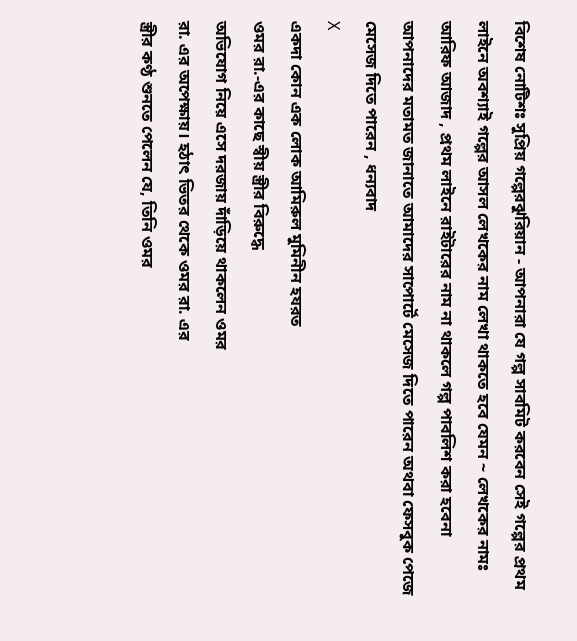বিশেষ নোটিশঃ সুপ্রিয় গল্পেরঝুরিয়ান - আপনারা যে গল্প সাবমিট করবেন সেই গল্পের প্রথম লাইনে অবশ্যাই গল্পের আসল লেখকের নাম লেখা থাকতে হবে যেমন ~ লেখকের নামঃ আরিফ আজাদ , প্রথম লাইনে রাইটারের নাম না থাকলে গল্প পাবলিশ করা হবেনা
আপনাদের মতামত জানাতে আমাদের সাপোর্টে মেসেজ দিতে পারেন অথবা ফেসবুক পেজে মেসেজ দিতে পারেন , ধন্যবাদ
X
একদা কোন এক লোক আমিরুল মুমিনীন হযরত
ওমর রা.-এর কাছে স্বীয় স্ত্রীর বিরুদ্ধে
অভিযোগ নিয়ে এসে দরজায় দাঁড়িয়ে থাকলেন ওমর
রা. এর অপেক্ষায়। হঠাৎ ভিতর থেকে ওমর রা. এর
স্ত্রীর কণ্ঠ শুনতে পেলেন যে, তিনি ওমর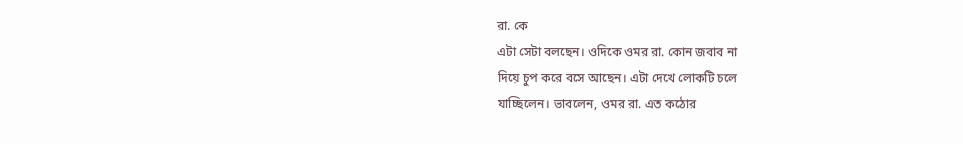রা. কে
এটা সেটা বলছেন। ওদিকে ওমর রা. কোন জবাব না
দিয়ে চুপ করে বসে আছেন। এটা দেখে লোকটি চলে
যাচ্ছিলেন। ভাবলেন, ওমর রা. এত কঠোর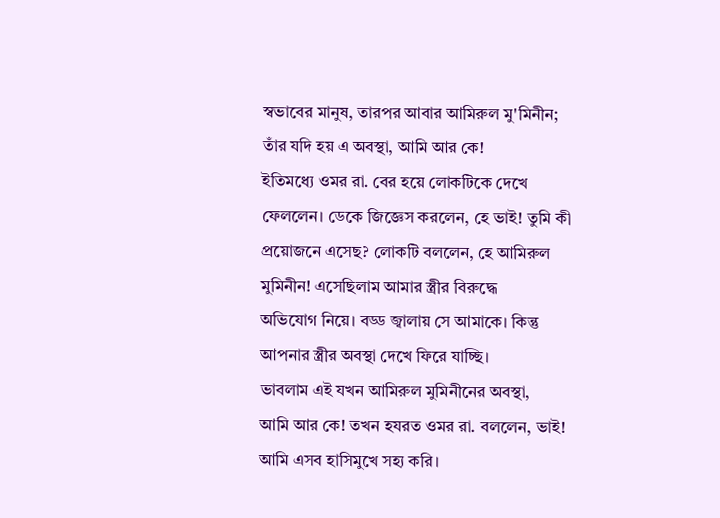স্বভাবের মানুষ, তারপর আবার আমিরুল মু'মিনীন;
তাঁর যদি হয় এ অবস্থা, আমি আর কে!
ইতিমধ্যে ওমর রা. বের হয়ে লোকটিকে দেখে
ফেললেন। ডেকে জিজ্ঞেস করলেন, হে ভাই! তুমি কী
প্রয়োজনে এসেছ? লোকটি বললেন, হে আমিরুল
মুমিনীন! এসেছিলাম আমার স্ত্রীর বিরুদ্ধে
অভিযোগ নিয়ে। বড্ড জ্বালায় সে আমাকে। কিন্তু
আপনার স্ত্রীর অবস্থা দেখে ফিরে যাচ্ছি।
ভাবলাম এই যখন আমিরুল মুমিনীনের অবস্থা,
আমি আর কে! তখন হযরত ওমর রা. বললেন, ভাই!
আমি এসব হাসিমুখে সহ্য করি।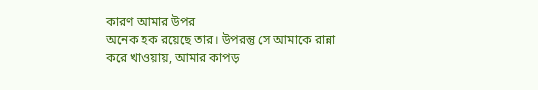কারণ আমার উপর
অনেক হক রয়েছে তার। উপরন্তু সে আমাকে রান্না
করে খাওয়ায়, আমার কাপড়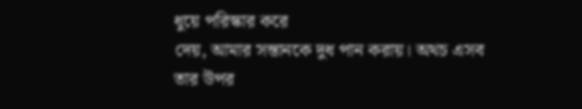ধুয়ে পরিস্কার করে
দেয়, আমার সন্তানকে দুধ পান করায়। অথচ এসব
তার উপর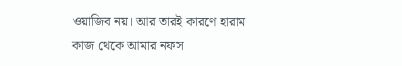ওয়াজিব নয়। আর তারই কারণে হারাম
কাজ থেকে আমার নফস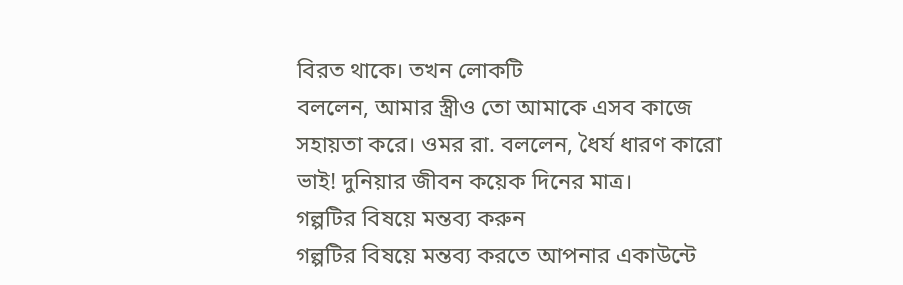বিরত থাকে। তখন লোকটি
বললেন, আমার স্ত্রীও তো আমাকে এসব কাজে
সহায়তা করে। ওমর রা. বললেন, ধৈর্য ধারণ কারো
ভাই! দুনিয়ার জীবন কয়েক দিনের মাত্র।
গল্পটির বিষয়ে মন্তব্য করুন
গল্পটির বিষয়ে মন্তব্য করতে আপনার একাউন্টে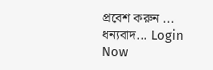প্রবেশ করুন ... ধন্যবাদ... Login Now